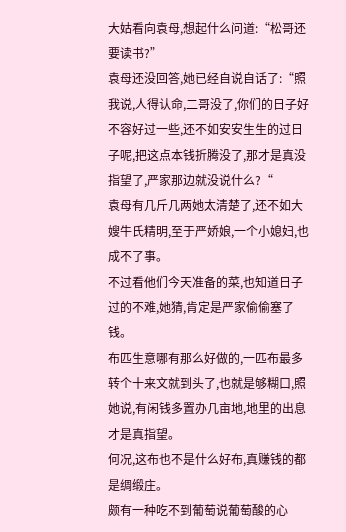大姑看向袁母,想起什么问道:“松哥还要读书?”
袁母还没回答,她已经自说自话了:“照我说,人得认命,二哥没了,你们的日子好不容好过一些,还不如安安生生的过日子呢,把这点本钱折腾没了,那才是真没指望了,严家那边就没说什么?“
袁母有几斤几两她太清楚了,还不如大嫂牛氏精明,至于严娇娘,一个小媳妇,也成不了事。
不过看他们今天准备的菜,也知道日子过的不难,她猜,肯定是严家偷偷塞了钱。
布匹生意哪有那么好做的,一匹布最多转个十来文就到头了,也就是够糊口,照她说,有闲钱多置办几亩地,地里的出息才是真指望。
何况,这布也不是什么好布,真赚钱的都是绸缎庄。
颇有一种吃不到葡萄说葡萄酸的心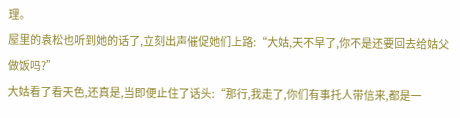理。
屋里的袁松也听到她的话了,立刻出声催促她们上路:“大姑,天不早了,你不是还要回去给姑父做饭吗?”
大姑看了看天色,还真是,当即便止住了话头:“那行,我走了,你们有事托人带信来,都是一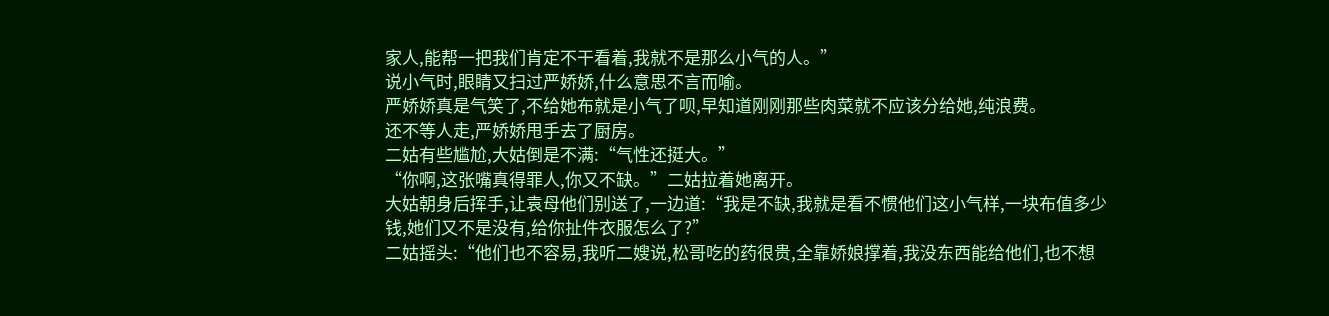家人,能帮一把我们肯定不干看着,我就不是那么小气的人。”
说小气时,眼睛又扫过严娇娇,什么意思不言而喻。
严娇娇真是气笑了,不给她布就是小气了呗,早知道刚刚那些肉菜就不应该分给她,纯浪费。
还不等人走,严娇娇甩手去了厨房。
二姑有些尴尬,大姑倒是不满:“气性还挺大。”
“你啊,这张嘴真得罪人,你又不缺。”二姑拉着她离开。
大姑朝身后挥手,让袁母他们别送了,一边道:“我是不缺,我就是看不惯他们这小气样,一块布值多少钱,她们又不是没有,给你扯件衣服怎么了?”
二姑摇头:“他们也不容易,我听二嫂说,松哥吃的药很贵,全靠娇娘撑着,我没东西能给他们,也不想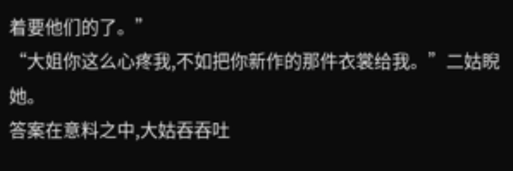着要他们的了。”
“大姐你这么心疼我,不如把你新作的那件衣裳给我。”二姑睨她。
答案在意料之中,大姑吞吞吐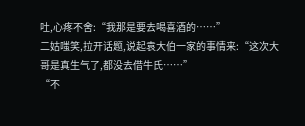吐,心疼不舍:“我那是要去喝喜酒的……”
二姑嗤笑,拉开话题,说起袁大伯一家的事情来:“这次大哥是真生气了,都没去借牛氏……”
“不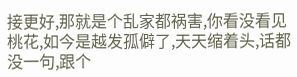接更好,那就是个乱家都祸害,你看没看见桃花,如今是越发孤僻了,天天缩着头,话都没一句,跟个